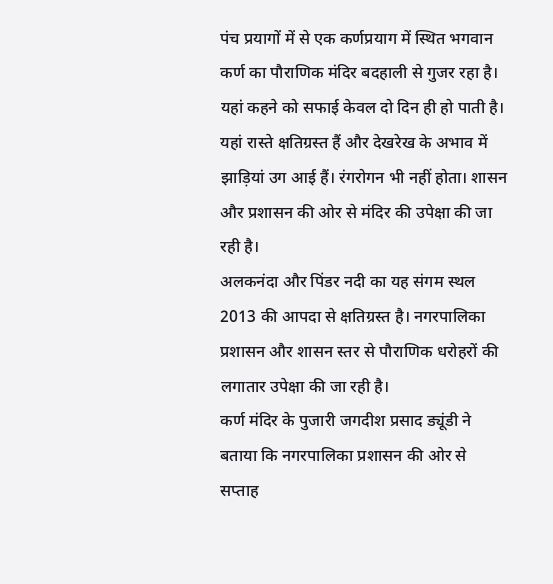पंच प्रयागों में से एक कर्णप्रयाग में स्थित भगवान कर्ण का पौराणिक मंदिर बदहाली से गुजर रहा है। यहां कहने को सफाई केवल दो दिन ही हो पाती है।
यहां रास्ते क्षतिग्रस्त हैं और देखरेख के अभाव में झाड़ियां उग आई हैं। रंगरोगन भी नहीं होता। शासन और प्रशासन की ओर से मंदिर की उपेक्षा की जा रही है।
अलकनंदा और पिंडर नदी का यह संगम स्थल 2013 की आपदा से क्षतिग्रस्त है। नगरपालिका प्रशासन और शासन स्तर से पौराणिक धरोहरों की लगातार उपेक्षा की जा रही है।
कर्ण मंदिर के पुजारी जगदीश प्रसाद ड्यूंडी ने बताया कि नगरपालिका प्रशासन की ओर से सप्ताह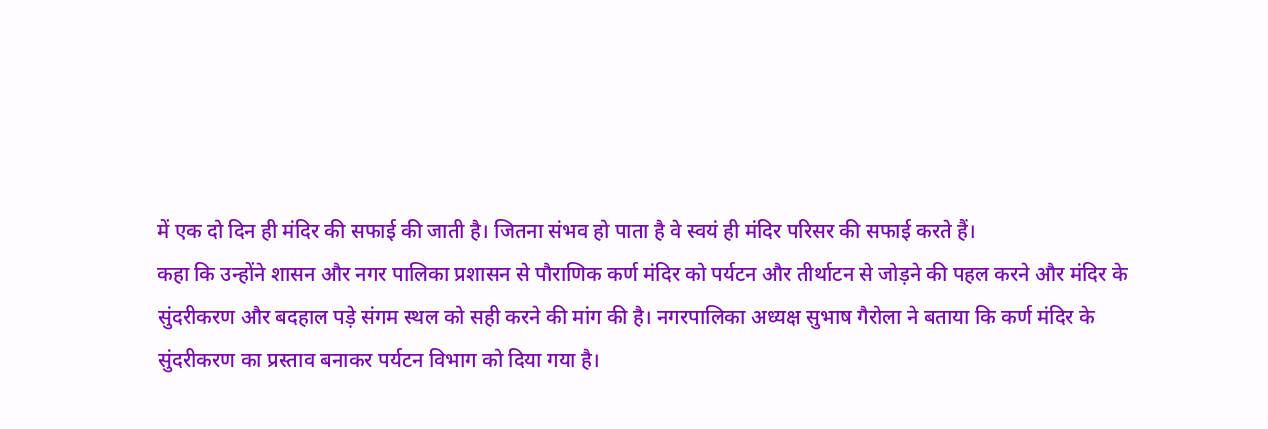में एक दो दिन ही मंदिर की सफाई की जाती है। जितना संभव हो पाता है वे स्वयं ही मंदिर परिसर की सफाई करते हैं।
कहा कि उन्होंने शासन और नगर पालिका प्रशासन से पौराणिक कर्ण मंदिर को पर्यटन और तीर्थाटन से जोड़ने की पहल करने और मंदिर के सुंदरीकरण और बदहाल पड़े संगम स्थल को सही करने की मांग की है। नगरपालिका अध्यक्ष सुभाष गैरोला ने बताया कि कर्ण मंदिर के सुंदरीकरण का प्रस्ताव बनाकर पर्यटन विभाग को दिया गया है।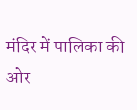मंदिर में पालिका की ओर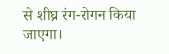से शीघ्र रंग-रोगन किया जाएगा।